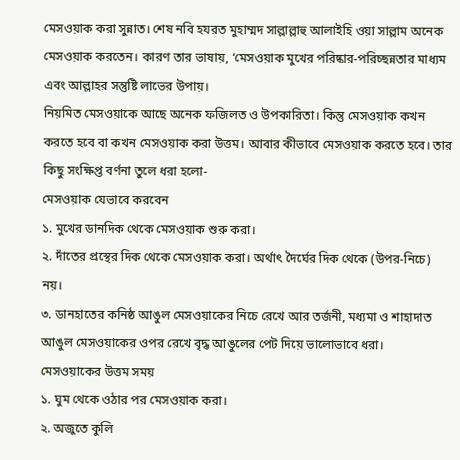মেসওয়াক করা সুন্নাত। শেষ নবি হযরত মুহাম্মদ সাল্লাল্লাহু আলাইহি ওয়া সাল্লাম অনেক মেসওয়াক করতেন। কারণ তার ভাষায়, ‘মেসওয়াক মুখের পরিষ্কার-পরিচ্ছন্নতার মাধ্যম এবং আল্লাহর সন্তুষ্টি লাভের উপায়।
নিয়মিত মেসওয়াকে আছে অনেক ফজিলত ও উপকারিতা। কিন্তু মেসওয়াক কখন করতে হবে বা কখন মেসওয়াক করা উত্তম। আবার কীভাবে মেসওয়াক করতে হবে। তার কিছু সংক্ষিপ্ত বর্ণনা তুলে ধরা হলো-
মেসওয়াক যেভাবে করবেন
১. মুখের ডানদিক থেকে মেসওয়াক শুরু করা।
২. দাঁতের প্রস্থের দিক থেকে মেসওয়াক করা। অর্থাৎ দৈর্ঘের দিক থেকে (উপর-নিচে) নয়।
৩. ডানহাতের কনিষ্ঠ আঙুল মেসওয়াকের নিচে রেখে আর তর্জনী, মধ্যমা ও শাহাদাত আঙুল মেসওয়াকের ওপর রেখে বৃদ্ধ আঙুলের পেট দিয়ে ভালোভাবে ধরা।
মেসওয়াকের উত্তম সময়
১. ঘুম থেকে ওঠার পর মেসওয়াক করা।
২. অজুতে কুলি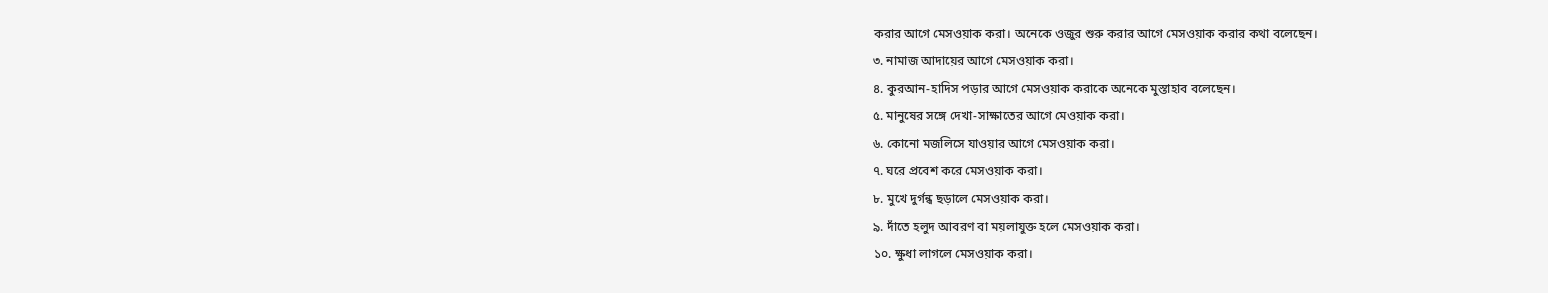করার আগে মেসওয়াক করা। অনেকে ওজুর শুরু করার আগে মেসওয়াক করার কথা বলেছেন।
৩. নামাজ আদায়ের আগে মেসওয়াক করা।
৪. কুরআন-হাদিস পড়ার আগে মেসওয়াক করাকে অনেকে মুস্তাহাব বলেছেন।
৫. মানুষের সঙ্গে দেখা-সাক্ষাতের আগে মেওয়াক করা।
৬. কোনো মজলিসে যাওয়ার আগে মেসওয়াক করা।
৭. ঘরে প্রবেশ করে মেসওয়াক করা।
৮. মুখে দুর্গন্ধ ছড়ালে মেসওয়াক করা।
৯. দাঁতে হলুদ আবরণ বা ময়লাযুক্ত হলে মেসওয়াক করা।
১০. ক্ষুধা লাগলে মেসওয়াক করা।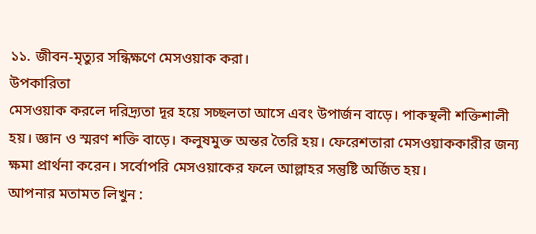১১. জীবন-মৃত্যুর সন্ধিক্ষণে মেসওয়াক করা।
উপকারিতা
মেসওয়াক করলে দরিদ্র্যতা দূর হয়ে সচ্ছলতা আসে এবং উপার্জন বাড়ে। পাকস্থলী শক্তিশালী হয়। জ্ঞান ও স্মরণ শক্তি বাড়ে। কলুষমুক্ত অন্তর তৈরি হয়। ফেরেশতারা মেসওয়াককারীর জন্য ক্ষমা প্রার্থনা করেন। সর্বোপরি মেসওয়াকের ফলে আল্লাহর সন্তুষ্টি অর্জিত হয়।
আপনার মতামত লিখুন :